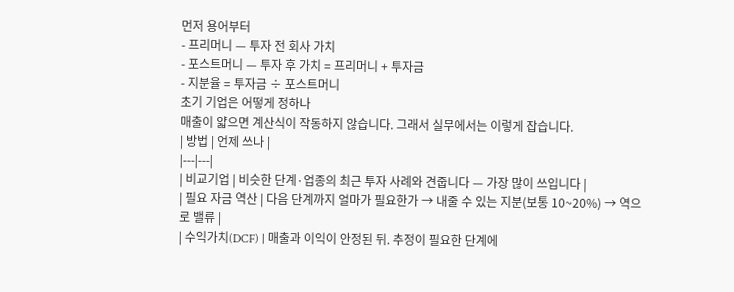먼저 용어부터
- 프리머니 — 투자 전 회사 가치
- 포스트머니 — 투자 후 가치 = 프리머니 + 투자금
- 지분율 = 투자금 ÷ 포스트머니
초기 기업은 어떻게 정하나
매출이 얇으면 계산식이 작동하지 않습니다. 그래서 실무에서는 이렇게 잡습니다.
| 방법 | 언제 쓰나 |
|---|---|
| 비교기업 | 비슷한 단계·업종의 최근 투자 사례와 견줍니다 — 가장 많이 쓰입니다 |
| 필요 자금 역산 | 다음 단계까지 얼마가 필요한가 → 내줄 수 있는 지분(보통 10~20%) → 역으로 밸류 |
| 수익가치(DCF) | 매출과 이익이 안정된 뒤. 추정이 필요한 단계에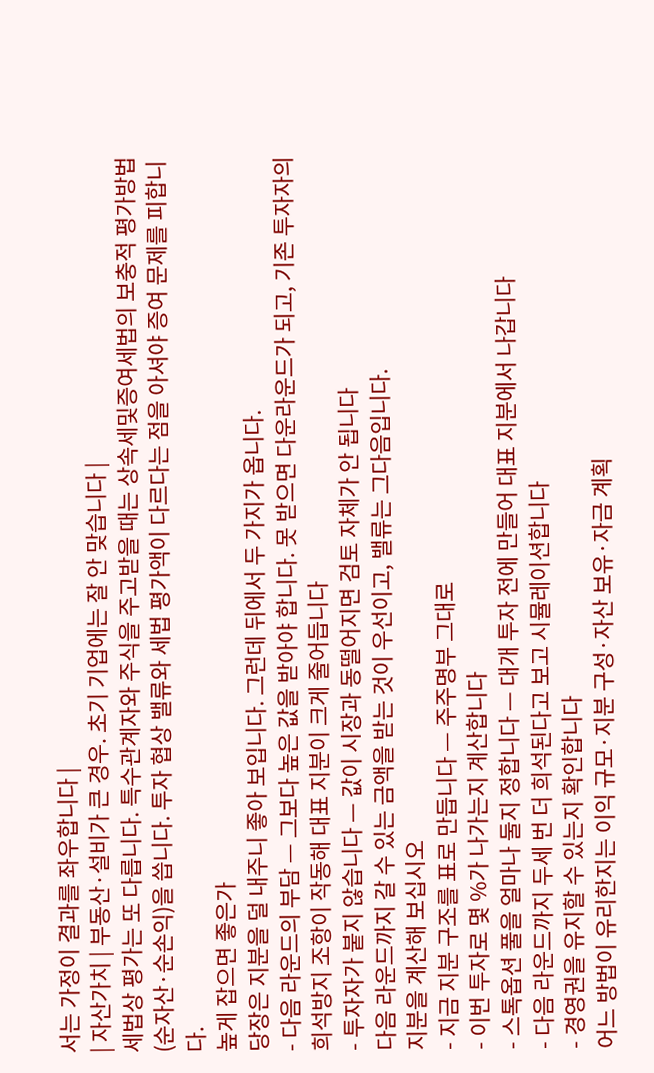서는 가정이 결과를 좌우합니다 |
| 자산가치 | 부동산·설비가 큰 경우. 초기 기업에는 잘 안 맞습니다 |
세법상 평가는 또 다릅니다. 특수관계자와 주식을 주고받을 때는 상속세및증여세법의 보충적 평가방법(순자산·순손익)을 씁니다. 투자 협상 밸류와 세법 평가액이 다르다는 점을 아셔야 증여 문제를 피합니다.
높게 잡으면 좋은가
당장은 지분을 덜 내주니 좋아 보입니다. 그런데 뒤에서 두 가지가 옵니다.
- 다음 라운드의 부담 — 그보다 높은 값을 받아야 합니다. 못 받으면 다운라운드가 되고, 기존 투자자의 희석방지 조항이 작동해 대표 지분이 크게 줄어듭니다
- 투자자가 붙지 않습니다 — 값이 시장과 동떨어지면 검토 자체가 안 됩니다
다음 라운드까지 갈 수 있는 금액을 받는 것이 우선이고, 밸류는 그다음입니다.
지분을 계산해 보십시오
- 지금 지분 구조를 표로 만듭니다 — 주주명부 그대로
- 이번 투자로 몇 %가 나가는지 계산합니다
- 스톡옵션 풀을 얼마나 둘지 정합니다 — 대개 투자 전에 만들어 대표 지분에서 나갑니다
- 다음 라운드까지 두세 번 더 희석된다고 보고 시뮬레이션합니다
- 경영권을 유지할 수 있는지 확인합니다
어느 방법이 유리한지는 이익 규모·지분 구성·자산 보유·자금 계획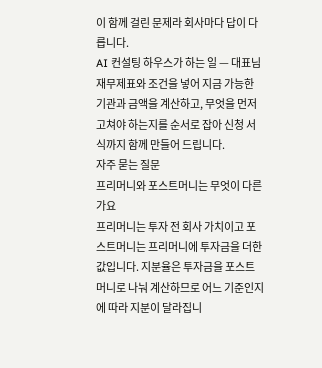이 함께 걸린 문제라 회사마다 답이 다릅니다.
AI 컨설팅 하우스가 하는 일 — 대표님 재무제표와 조건을 넣어 지금 가능한 기관과 금액을 계산하고, 무엇을 먼저 고쳐야 하는지를 순서로 잡아 신청 서식까지 함께 만들어 드립니다.
자주 묻는 질문
프리머니와 포스트머니는 무엇이 다른가요
프리머니는 투자 전 회사 가치이고 포스트머니는 프리머니에 투자금을 더한 값입니다. 지분율은 투자금을 포스트머니로 나눠 계산하므로 어느 기준인지에 따라 지분이 달라집니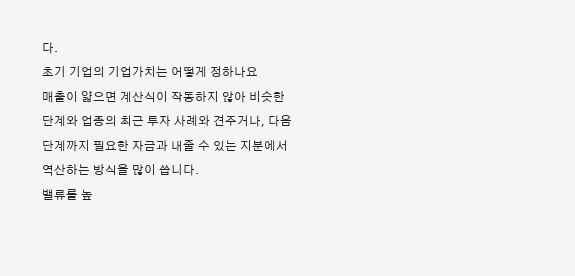다.
초기 기업의 기업가치는 어떻게 정하나요
매출이 얇으면 계산식이 작동하지 않아 비슷한 단계와 업종의 최근 투자 사례와 견주거나, 다음 단계까지 필요한 자금과 내줄 수 있는 지분에서 역산하는 방식을 많이 씁니다.
밸류를 높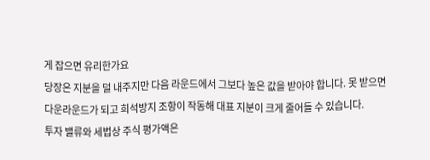게 잡으면 유리한가요
당장은 지분을 덜 내주지만 다음 라운드에서 그보다 높은 값을 받아야 합니다. 못 받으면 다운라운드가 되고 희석방지 조항이 작동해 대표 지분이 크게 줄어들 수 있습니다.
투자 밸류와 세법상 주식 평가액은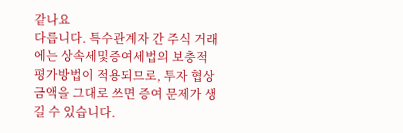같나요
다릅니다. 특수관계자 간 주식 거래에는 상속세및증여세법의 보충적 평가방법이 적용되므로, 투자 협상 금액을 그대로 쓰면 증여 문제가 생길 수 있습니다.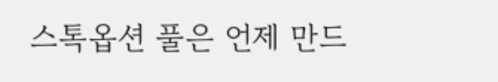스톡옵션 풀은 언제 만드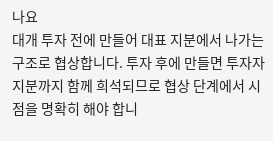나요
대개 투자 전에 만들어 대표 지분에서 나가는 구조로 협상합니다. 투자 후에 만들면 투자자 지분까지 함께 희석되므로 협상 단계에서 시점을 명확히 해야 합니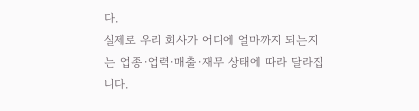다.
실제로 우리 회사가 어디에 얼마까지 되는지는 업종·업력·매출·재무 상태에 따라 달라집니다.